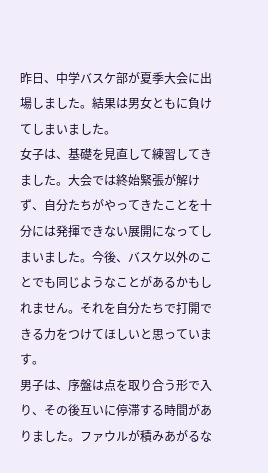昨日、中学バスケ部が夏季大会に出場しました。結果は男女ともに負けてしまいました。
女子は、基礎を見直して練習してきました。大会では終始緊張が解けず、自分たちがやってきたことを十分には発揮できない展開になってしまいました。今後、バスケ以外のことでも同じようなことがあるかもしれません。それを自分たちで打開できる力をつけてほしいと思っています。
男子は、序盤は点を取り合う形で入り、その後互いに停滞する時間がありました。ファウルが積みあがるな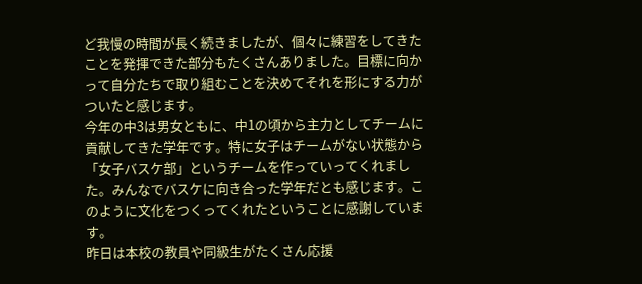ど我慢の時間が長く続きましたが、個々に練習をしてきたことを発揮できた部分もたくさんありました。目標に向かって自分たちで取り組むことを決めてそれを形にする力がついたと感じます。
今年の中3は男女ともに、中1の頃から主力としてチームに貢献してきた学年です。特に女子はチームがない状態から「女子バスケ部」というチームを作っていってくれました。みんなでバスケに向き合った学年だとも感じます。このように文化をつくってくれたということに感謝しています。
昨日は本校の教員や同級生がたくさん応援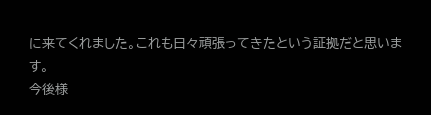に来てくれました。これも日々頑張ってきたという証拠だと思います。
今後様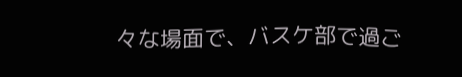々な場面で、バスケ部で過ご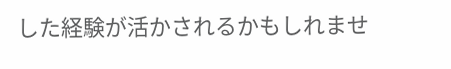した経験が活かされるかもしれませ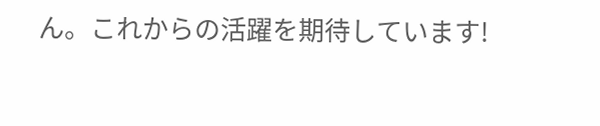ん。これからの活躍を期待しています!